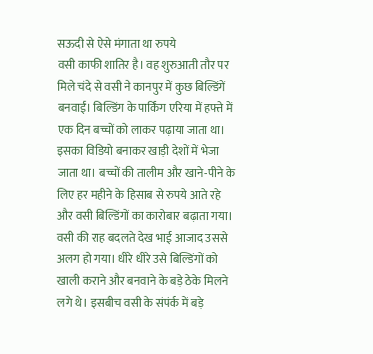सऊदी से ऐसे मंगाता था रुपये
वसी काफी शातिर है। वह शुरुआती तौर पर मिले चंदे से वसी ने कानपुर में कुछ बिल्डिंगें बनवाईं। बिल्डिंग के पार्किंग एरिया में हफ्ते में एक दिन बच्चों को लाकर पढ़ाया जाता था। इसका विडियो बनाकर खाड़ी देशों में भेजा जाता था। बच्चों की तालीम और खाने-पीने के लिए हर महीने के हिसाब से रुपये आते रहे और वसी बिल्डिंगों का कारोबार बढ़ाता गया।
वसी की राह बदलते देख भाई आजाद उससे अलग हो गया। धीरे धीरे उसे बिल्डिंगों को खाली कराने और बनवाने के बड़े ठेके मिलने लगे थे। इसबीच वसी के संपंर्क में बड़े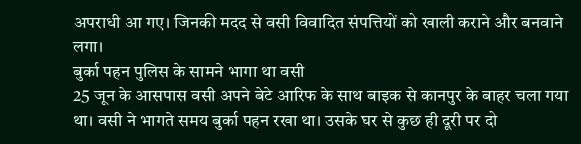अपराधी आ गए। जिनकी मदद से वसी विवादित संपत्तियों को खाली कराने और बनवाने लगा।
बुर्का पहन पुलिस के सामने भागा था वसी
25 जून के आसपास वसी अपने बेटे आरिफ के साथ बाइक से कानपुर के बाहर चला गया था। वसी ने भागते समय बुर्का पहन रखा था। उसके घर से कुछ ही दूरी पर दो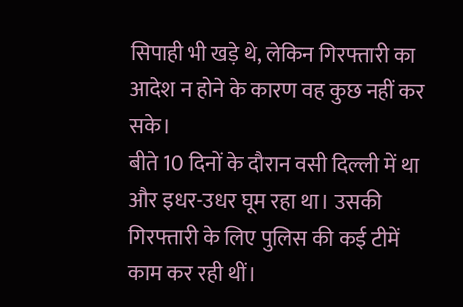सिपाही भी खड़े थे, लेकिन गिरफ्तारी का आदेश न होने के कारण वह कुछ नहीं कर सके।
बीते 10 दिनों के दौरान वसी दिल्ली में था और इधर-उधर घूम रहा था। उसकी गिरफ्तारी के लिए पुलिस की कई टीमें काम कर रही थीं।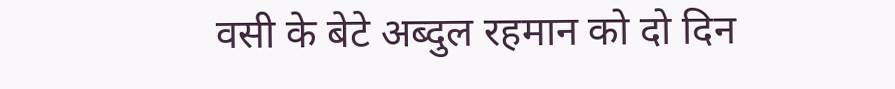वसी के बेटे अब्दुल रहमान को दो दिन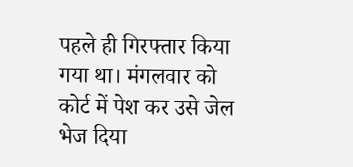पहले ही गिरफ्तार किया गया था। मंगलवार को कोर्ट में पेश कर उसे जेल भेज दिया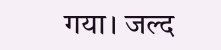गया। जल्द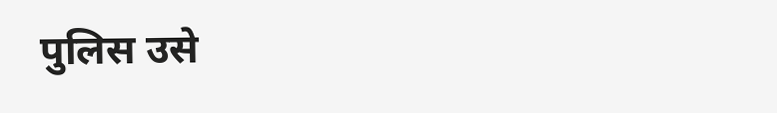पुलिस उसे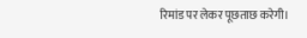रिमांड पर लेकर पूछताछ करेगी।